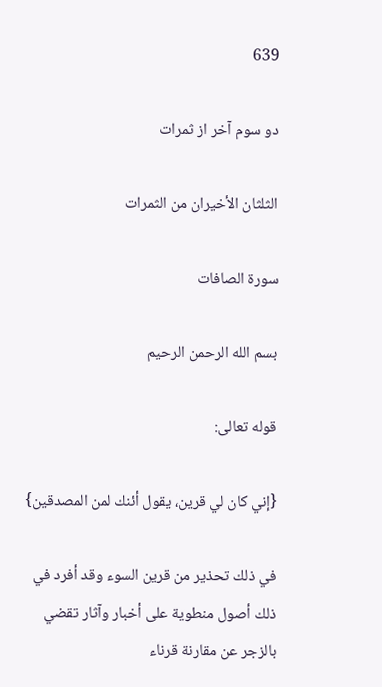639

دو سوم آخر از ثمرات

الثلثان الأخيران من الثمرات

سورة الصافات

بسم الله الرحمن الرحيم

قوله تعالى:

{إني كان لي قرين، يقول أئنك لمن المصدقين}

في ذلك تحذير من قرين السوء وقد أفرد في ذلك أصول منطوية على أخبار وآثار تقضي بالزجر عن مقارنة قرناء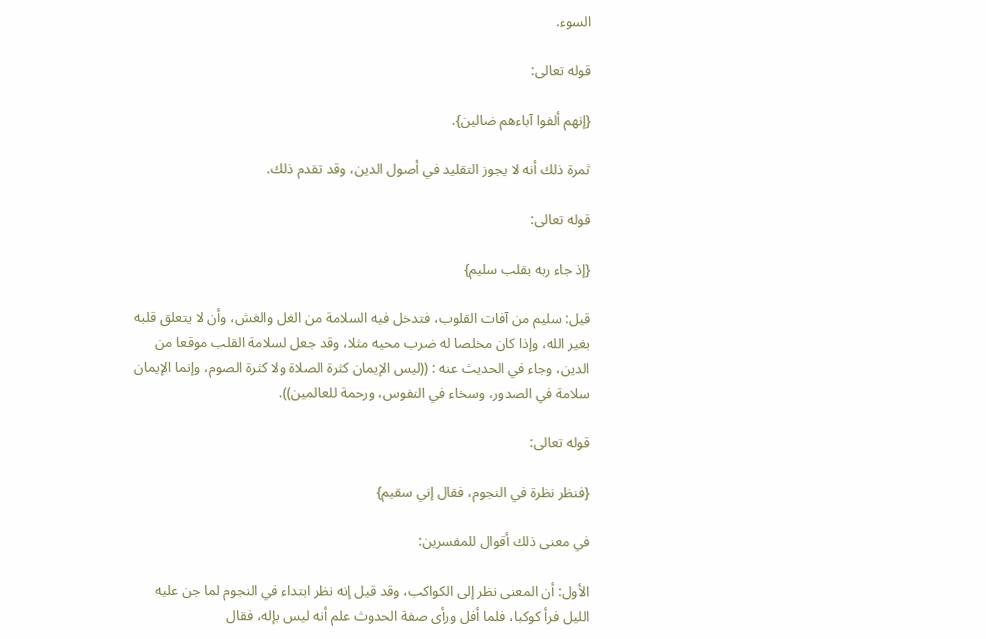السوء.

قوله تعالى:

{إنهم ألفوا آباءهم ضالين}.

ثمرة ذلك أنه لا يجوز التقليد في أصول الدين، وقد تقدم ذلك.

قوله تعالى:

{إذ جاء ربه بقلب سليم}

قيل: سليم من آفات القلوب، فتدخل فيه السلامة من الغل والغش، وأن لا يتعلق قلبه بغير الله، وإذا كان مخلصا له ضرب محيه مثلا، وقد جعل لسلامة القلب موقعا من الدين، وجاء في الحديث عنه : ((ليس الإيمان كثرة الصلاة ولا كثرة الصوم، وإنما الإيمان سلامة في الصدور، وسخاء في النفوس، ورحمة للعالمين)).

قوله تعالى:

{فنظر نظرة في النجوم، فقال إني سقيم}

في معنى ذلك أقوال للمفسرين:

الأول: أن المعنى نظر إلى الكواكب، وقد قيل إنه نظر ابتداء في النجوم لما جن عليه الليل فرأ كوكبا، فلما أفل ورأى صفة الحدوث علم أنه ليس بإله، فقال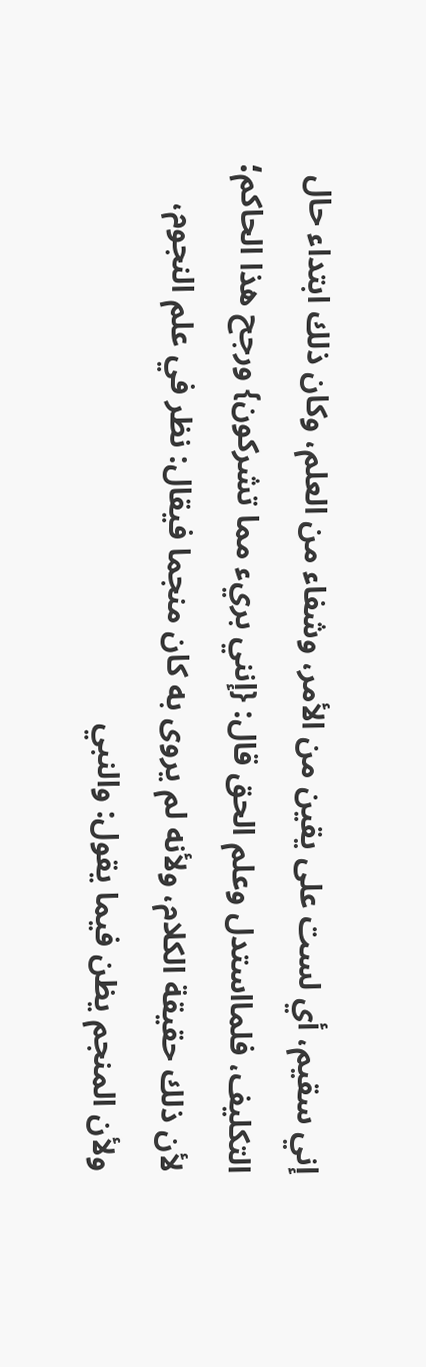إني سقيم، أي لست على يقين من الأمر، وشفاء من العلم، وكان ذلك ابتداء حال التكليف، فلمااستدل وعلم الحق قال: {إنني بريء مما تشركون} ورجح هذا الحاكم؛ لأن ذلك حقيقة الكلام، ولأنه لم يروى به كان منجما فيقال: نظر في علم النجوم، ولأن المنجم يظن فيما يقول: والنبي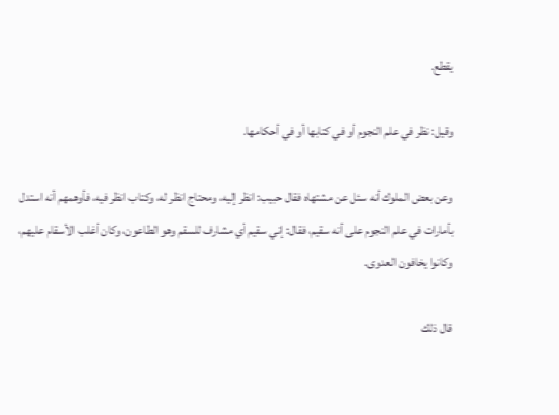يقطع.

وقيل: نظر في علم النجوم أو في كتابها أو في أحكامها.

وعن بعض الملوك أنه سئل عن مشتهاه فقال حبيب: انظر إليه، ومحتاج انظر له، وكتاب انظر فيه، فأوهمهم أنه استدل بأمارات في علم النجوم على أنه سقيم، فقال: إني سقيم أي مشارف للسقم وهو الطاعون، وكان أغلب الأسقام عليهم، وكانوا يخافون العدوى.

قال ذلك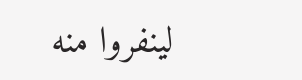لينفروا منه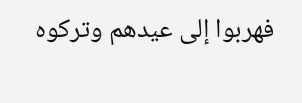فهربوا إلى عيدهم وتركوه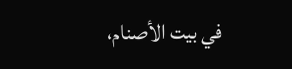في بيت الأصنام،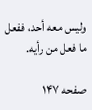وليس معه أحد، ففعل ما فعل من رأيه.

صفحه ۱۴۷